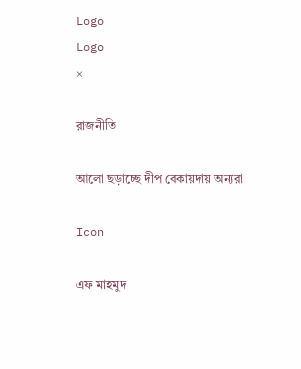Logo
Logo
×

রাজনীতি

আলো ছড়াচ্ছে দীপ বেকায়দায় অন্যরা

Icon

এফ মাহমুদ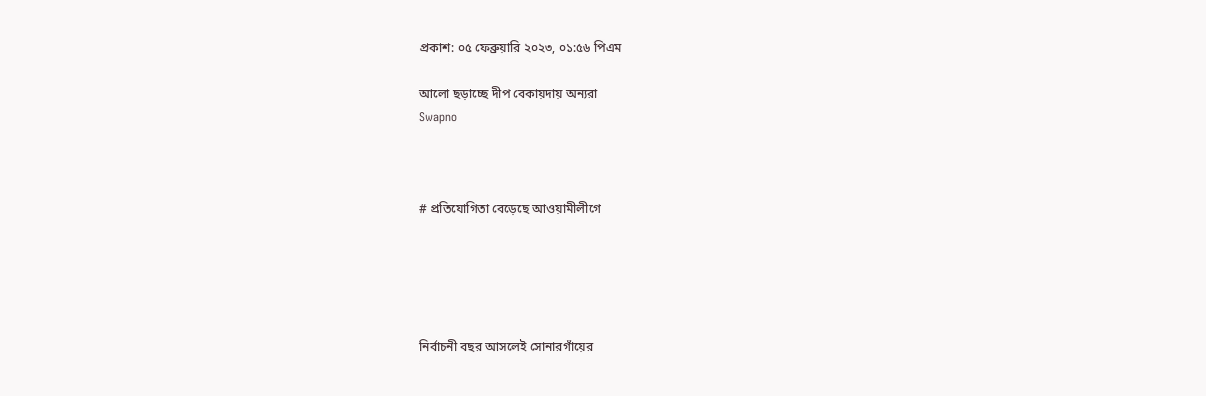প্রকাশ: ০৫ ফেব্রুয়ারি ২০২৩, ০১:৫৬ পিএম

আলো ছড়াচ্ছে দীপ বেকায়দায় অন্যরা
Swapno



# প্রতিযোগিতা বেড়েছে আওয়ামীলীগে





নির্বাচনী বছর আসলেই সোনারগাঁয়ের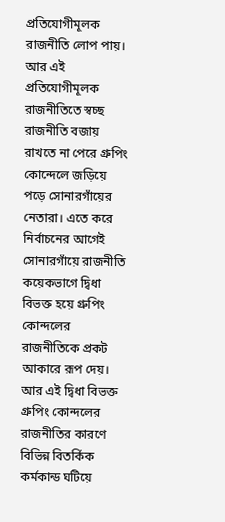প্রতিযোগীমূলক রাজনীতি লোপ পায়। আর এই প্রতিযোগীমূলক রাজনীতিতে স্বচ্ছ রাজনীতি বজায় রাখতে না পেরে গ্রুপিং কোন্দেলে জড়িয়ে পড়ে সোনারগাঁয়ের নেতারা। এতে করে নির্বাচনের আগেই সোনারগাঁয়ে রাজনীতি কয়েকভাগে দ্বিধা বিভক্ত হয়ে গ্রুপিং কোন্দলের রাজনীতিকে প্রকট আকারে রূপ দেয়। আর এই দ্বিধা বিভক্ত গ্রুপিং কোন্দলের রাজনীতির কারণে বিভিন্ন বিতর্কিক কর্মকান্ড ঘটিয়ে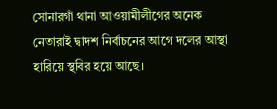সোনারগাঁ থানা আওয়ামীলীগের অনেক নেতারাই দ্বাদশ নির্বাচনের আগে দলের আস্থা হারিয়ে স্থবির হয়ে আছে।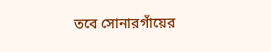তবে সোনারগাঁয়ের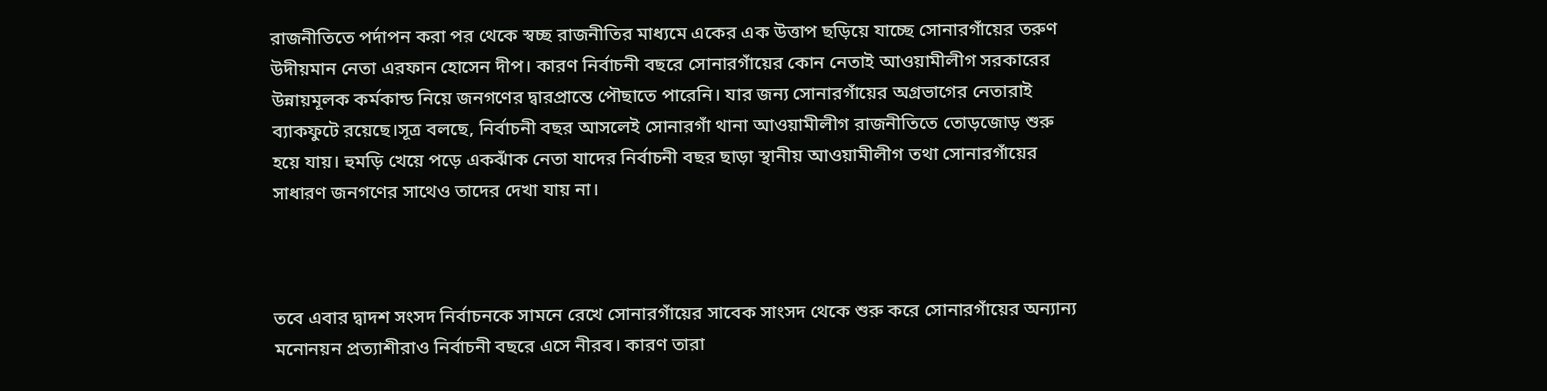রাজনীতিতে পর্দাপন করা পর থেকে স্বচ্ছ রাজনীতির মাধ্যমে একের এক উত্তাপ ছড়িয়ে যাচ্ছে সোনারগাঁয়ের তরুণ উদীয়মান নেতা এরফান হোসেন দীপ। কারণ নির্বাচনী বছরে সোনারগাঁয়ের কোন নেতাই আওয়ামীলীগ সরকারের উন্নায়মূলক কর্মকান্ড নিয়ে জনগণের দ্বারপ্রান্তে পৌছাতে পারেনি। যার জন্য সোনারগাঁয়ের অগ্রভাগের নেতারাই ব্যাকফুটে রয়েছে।সূত্র বলছে, নির্বাচনী বছর আসলেই সোনারগাঁ থানা আওয়ামীলীগ রাজনীতিতে তোড়জোড় শুরু হয়ে যায়। হুমড়ি খেয়ে পড়ে একঝাঁক নেতা যাদের নির্বাচনী বছর ছাড়া স্থানীয় আওয়ামীলীগ তথা সোনারগাঁয়ের সাধারণ জনগণের সাথেও তাদের দেখা যায় না।



তবে এবার দ্বাদশ সংসদ নির্বাচনকে সামনে রেখে সোনারগাঁয়ের সাবেক সাংসদ থেকে শুরু করে সোনারগাঁয়ের অন্যান্য মনোনয়ন প্রত্যাশীরাও নির্বাচনী বছরে এসে নীরব। কারণ তারা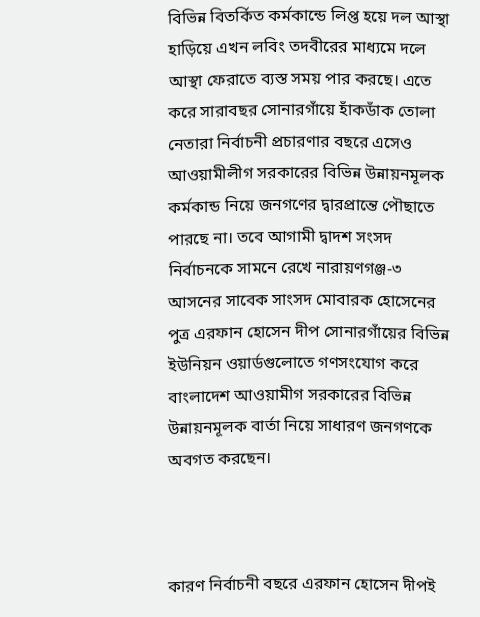বিভিন্ন বিতর্কিত কর্মকান্ডে লিপ্ত হয়ে দল আস্থা হাড়িয়ে এখন লবিং তদবীরের মাধ্যমে দলে আস্থা ফেরাতে ব্যস্ত সময় পার করছে। এতে করে সারাবছর সোনারগাঁয়ে হাঁকডাঁক তোলা নেতারা নির্বাচনী প্রচারণার বছরে এসেও আওয়ামীলীগ সরকারের বিভিন্ন উন্নায়নমূলক কর্মকান্ড নিয়ে জনগণের দ্বারপ্রান্তে পৌছাতে পারছে না। তবে আগামী দ্বাদশ সংসদ নির্বাচনকে সামনে রেখে নারায়ণগঞ্জ-৩ আসনের সাবেক সাংসদ মোবারক হোসেনের পুত্র এরফান হোসেন দীপ সোনারগাঁয়ের বিভিন্ন ইউনিয়ন ওয়ার্ডগুলোতে গণসংযোগ করে বাংলাদেশ আওয়ামীগ সরকারের বিভিন্ন উন্নায়নমূলক বার্তা নিয়ে সাধারণ জনগণকে অবগত করছেন।



কারণ নির্বাচনী বছরে এরফান হোসেন দীপই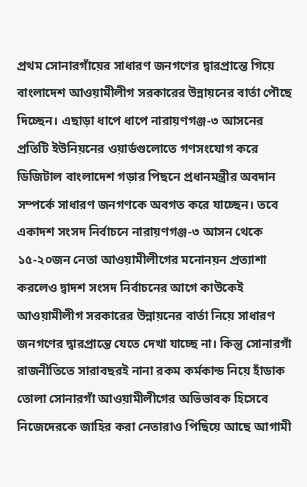প্রথম সোনারগাঁয়ের সাধারণ জনগণের দ্বারপ্রান্তে গিয়ে বাংলাদেশ আওয়ামীলীগ সরকারের উন্নায়নের বার্তা পৌছে দিচ্ছেন। এছাড়া ধাপে ধাপে নারায়ণগঞ্জ-৩ আসনের প্রতিটি ইউনিয়নের ওয়ার্ডগুলোতে গণসংযোগ করে ডিজিটাল বাংলাদেশ গড়ার পিছনে প্রধানমন্ত্রীর অবদান সম্পর্কে সাধারণ জনগণকে অবগত করে যাচ্ছেন। তবে একাদশ সংসদ নির্বাচনে নারায়ণগঞ্জ-৩ আসন থেকে ১৫-২০জন নেতা আওয়ামীলীগের মনোনয়ন প্রত্যাশা করলেও দ্বাদশ সংসদ নির্বাচনের আগে কাউকেই আওয়ামীলীগ সরকারের উন্নায়নের বার্তা নিয়ে সাধারণ জনগণের দ্বারপ্রান্তে যেতে দেখা যাচ্ছে না। কিন্তু সোনারগাঁ রাজনীতিতে সারাবছরই নানা রকম কর্মকান্ড নিয়ে হাঁডাক তোলা সোনারগাঁ আওয়ামীলীগের অভিভাবক হিসেবে নিজেদেরকে জাহির করা নেতারাও পিছিয়ে আছে আগামী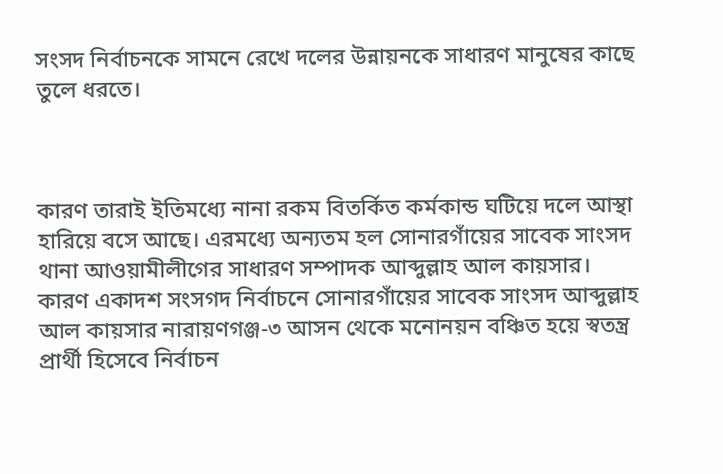সংসদ নির্বাচনকে সামনে রেখে দলের উন্নায়নকে সাধারণ মানুষের কাছে তুলে ধরতে।



কারণ তারাই ইতিমধ্যে নানা রকম বিতর্কিত কর্মকান্ড ঘটিয়ে দলে আস্থা হারিয়ে বসে আছে। এরমধ্যে অন্যতম হল সোনারগাঁয়ের সাবেক সাংসদ থানা আওয়ামীলীগের সাধারণ সম্পাদক আব্দুল্লাহ আল কায়সার। কারণ একাদশ সংসগদ নির্বাচনে সোনারগাঁয়ের সাবেক সাংসদ আব্দুল্লাহ আল কায়সার নারায়ণগঞ্জ-৩ আসন থেকে মনোনয়ন বঞ্চিত হয়ে স্বতন্ত্র প্রার্থী হিসেবে নির্বাচন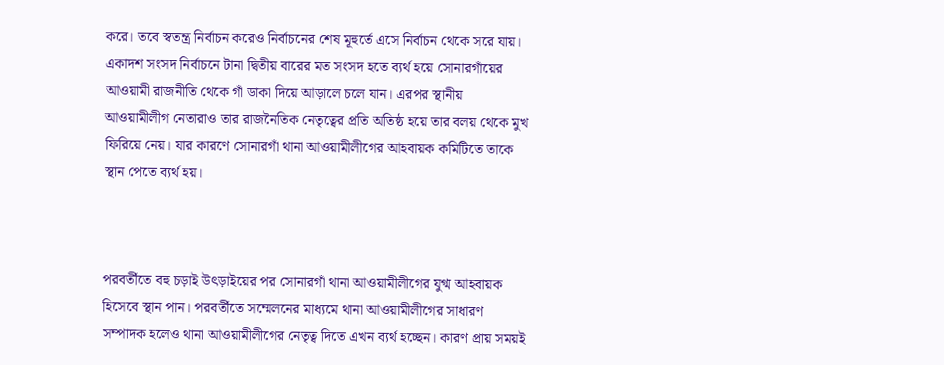করে। তবে স্বতন্ত্র নির্বাচন করেও নির্বাচনের শেষ মূহুর্তে এসে নির্বাচন থেকে সরে যায়। একাদশ সংসদ নির্বাচনে টানা দ্বিতীয় বারের মত সংসদ হতে ব্যর্থ হয়ে সোনারগাঁয়ের আওয়ামী রাজনীতি থেকে গাঁ ডাকা দিয়ে আড়ালে চলে যান। এরপর স্থানীয় আওয়ামীলীগ নেতারাও তার রাজনৈতিক নেতৃত্বের প্রতি অতিষ্ঠ হয়ে তার বলয় থেকে মুখ ফিরিয়ে নেয়। যার কারণে সোনারগাঁ থানা আওয়ামীলীগের আহবায়ক কমিটিতে তাকে স্থান পেতে ব্যর্থ হয়।



পরবর্তীতে বহু চড়াই উৎড়াইয়ের পর সোনারগাঁ থানা আওয়ামীলীগের যুগ্ম আহবায়ক হিসেবে স্থান পান। পরবর্তীতে সম্মেলনের মাধ্যমে থানা আওয়ামীলীগের সাধারণ সম্পাদক হলেও থানা আওয়ামীলীগের নেতৃত্ব দিতে এখন ব্যর্থ হচ্ছেন। কারণ প্রায় সময়ই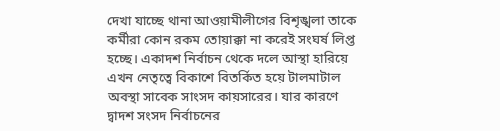দেখা যাচ্ছে থানা আওয়ামীলীগের বিশৃঙ্খলা তাকে কর্মীরা কোন রকম তোয়াক্কা না করেই সংঘর্ষ লিপ্ত হচ্ছে। একাদশ নির্বাচন থেকে দলে আস্থা হারিয়ে এখন নেতৃত্বে বিকাশে বিতর্কিত হয়ে টালমাটাল অবস্থা সাবেক সাংসদ কায়সারের। যার কারণে দ্বাদশ সংসদ নির্বাচনের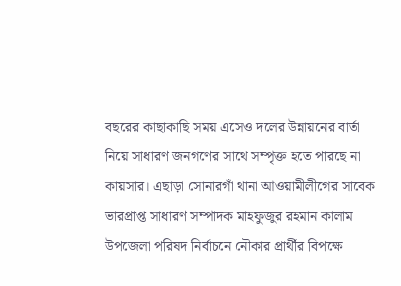বছরের কাছাকাছি সময় এসেও দলের উন্নায়নের বার্তা নিয়ে সাধারণ জনগণের সাথে সম্পৃক্ত হতে পারছে না কায়সার। এছাড়া সোনারগাঁ থানা আওয়ামীলীগের সাবেক ভারপ্রাপ্ত সাধারণ সম্পাদক মাহফুজুর রহমান কালাম উপজেলা পরিষদ নির্বাচনে নৌকার প্রার্থীর বিপক্ষে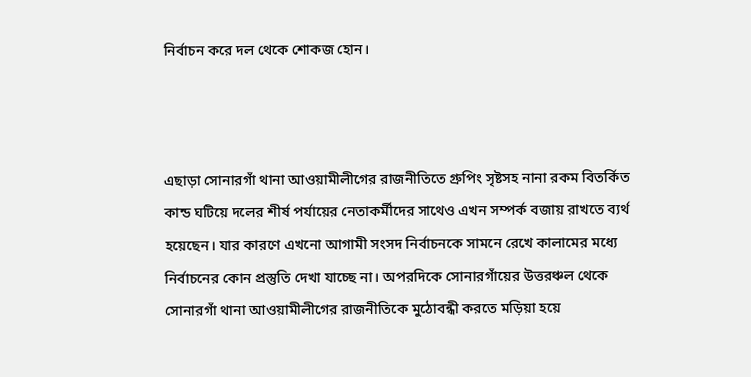নির্বাচন করে দল থেকে শোকজ হোন।



এছাড়া সোনারগাঁ থানা আওয়ামীলীগের রাজনীতিতে গ্রুপিং সৃষ্টসহ নানা রকম বিতর্কিত কান্ড ঘটিয়ে দলের শীর্ষ পর্যায়ের নেতাকর্মীদের সাথেও এখন সম্পর্ক বজায় রাখতে ব্যর্থ হয়েছেন। যার কারণে এখনো আগামী সংসদ নির্বাচনকে সামনে রেখে কালামের মধ্যে নির্বাচনের কোন প্রস্তুতি দেখা যাচ্ছে না। অপরদিকে সোনারগাঁয়ের উত্তরঞ্চল থেকে সোনারগাঁ থানা আওয়ামীলীগের রাজনীতিকে মুঠোবন্ধী করতে মড়িয়া হয়ে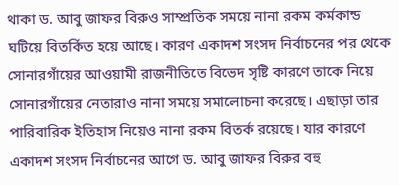থাকা ড. আবু জাফর বিরুও সাম্প্রতিক সময়ে নানা রকম কর্মকান্ড ঘটিয়ে বিতর্কিত হয়ে আছে। কারণ একাদশ সংসদ নির্বাচনের পর থেকে সোনারগাঁয়ের আওয়ামী রাজনীতিতে বিভেদ সৃষ্টি কারণে তাকে নিয়ে সোনারগাঁয়ের নেতারাও নানা সময়ে সমালোচনা করেছে। এছাড়া তার পারিবারিক ইতিহাস নিয়েও নানা রকম বিতর্ক রয়েছে। যার কারণে একাদশ সংসদ নির্বাচনের আগে ড. আবু জাফর বিরুর বহু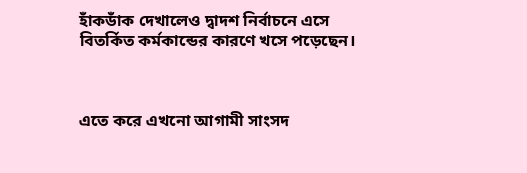হাঁকডাঁক দেখালেও দ্বাদশ নির্বাচনে এসে বিতর্কিত কর্মকান্ডের কারণে খসে পড়েছেন।



এতে করে এখনো আগামী সাংসদ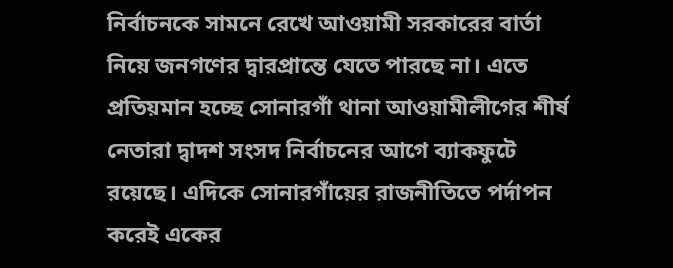নির্বাচনকে সামনে রেখে আওয়ামী সরকারের বার্তা নিয়ে জনগণের দ্বারপ্রান্তে যেতে পারছে না। এতে প্রতিয়মান হচ্ছে সোনারগাঁ থানা আওয়ামীলীগের শীর্ষ নেতারা দ্বাদশ সংসদ নির্বাচনের আগে ব্যাকফুটে রয়েছে। এদিকে সোনারগাঁয়ের রাজনীতিতে পর্দাপন করেই একের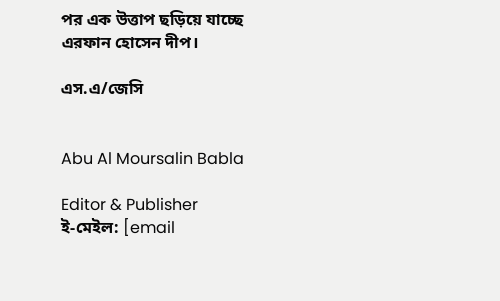পর এক উত্তাপ ছড়িয়ে যাচ্ছে এরফান হোসেন দীপ।

এস.এ/জেসি


Abu Al Moursalin Babla

Editor & Publisher
ই-মেইল: [email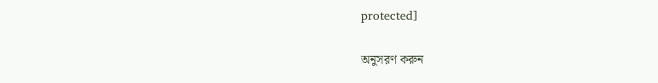protected]

অনুসরণ করুন